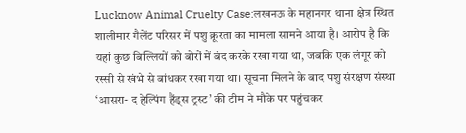Lucknow Animal Cruelty Case:लखनऊ के महानगर थाना क्षेत्र स्थित शालीमार गैलेंट परिसर में पशु क्रूरता का मामला सामने आया है। आरोप है कि यहां कुछ बिल्लियों को बोरों में बंद करके रखा गया था, जबकि एक लंगूर को रस्सी से खंभे से बांधकर रखा गया था। सूचना मिलने के बाद पशु संरक्षण संस्था ‘आसरा- द हेल्पिंग हैंड्स ट्रस्ट’ की टीम ने मौके पर पहुंचकर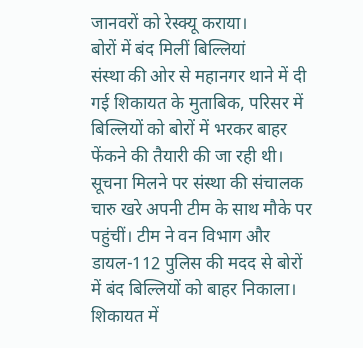जानवरों को रेस्क्यू कराया।
बोरों में बंद मिलीं बिल्लियां
संस्था की ओर से महानगर थाने में दी गई शिकायत के मुताबिक, परिसर में बिल्लियों को बोरों में भरकर बाहर फेंकने की तैयारी की जा रही थी। सूचना मिलने पर संस्था की संचालक चारु खरे अपनी टीम के साथ मौके पर पहुंचीं। टीम ने वन विभाग और डायल-112 पुलिस की मदद से बोरों में बंद बिल्लियों को बाहर निकाला।
शिकायत में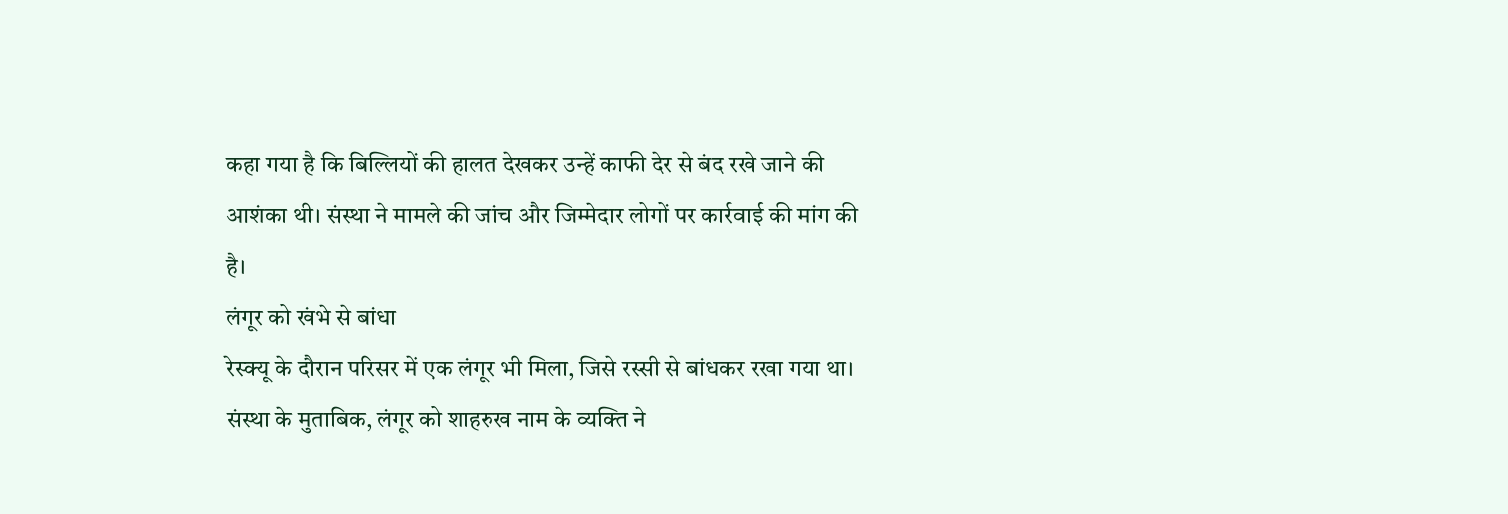कहा गया है कि बिल्लियों की हालत देखकर उन्हें काफी देर से बंद रखे जाने की आशंका थी। संस्था ने मामले की जांच और जिम्मेदार लोगों पर कार्रवाई की मांग की है।
लंगूर को खंभे से बांधा
रेस्क्यू के दौरान परिसर में एक लंगूर भी मिला, जिसे रस्सी से बांधकर रखा गया था। संस्था के मुताबिक, लंगूर को शाहरुख नाम के व्यक्ति ने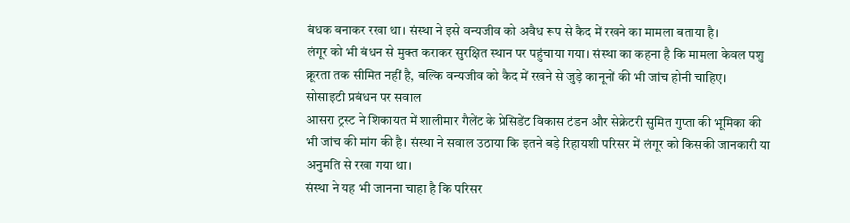बंधक बनाकर रखा था। संस्था ने इसे वन्यजीव को अवैध रूप से कैद में रखने का मामला बताया है।
लंगूर को भी बंधन से मुक्त कराकर सुरक्षित स्थान पर पहुंचाया गया। संस्था का कहना है कि मामला केवल पशु क्रूरता तक सीमित नहीं है, बल्कि वन्यजीव को कैद में रखने से जुड़े कानूनों की भी जांच होनी चाहिए।
सोसाइटी प्रबंधन पर सवाल
आसरा ट्रस्ट ने शिकायत में शालीमार गैलेंट के प्रेसिडेंट विकास टंडन और सेक्रेटरी सुमित गुप्ता की भूमिका की भी जांच की मांग की है। संस्था ने सवाल उठाया कि इतने बड़े रिहायशी परिसर में लंगूर को किसकी जानकारी या अनुमति से रखा गया था।
संस्था ने यह भी जानना चाहा है कि परिसर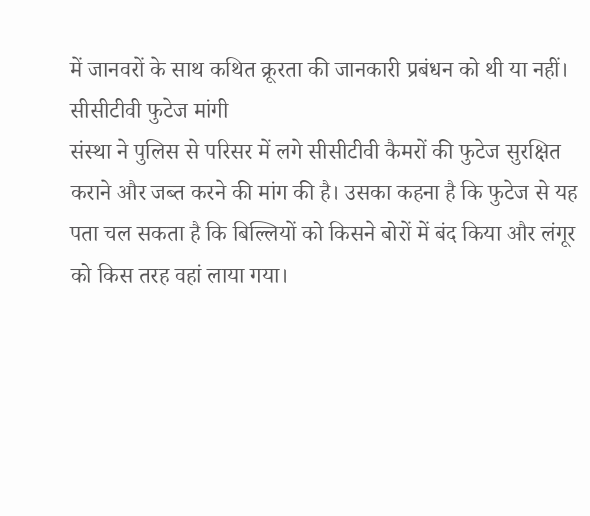में जानवरों के साथ कथित क्रूरता की जानकारी प्रबंधन को थी या नहीं।
सीसीटीवी फुटेज मांगी
संस्था ने पुलिस से परिसर में लगे सीसीटीवी कैमरों की फुटेज सुरक्षित कराने और जब्त करने की मांग की है। उसका कहना है कि फुटेज से यह पता चल सकता है कि बिल्लियों को किसने बोरों में बंद किया और लंगूर को किस तरह वहां लाया गया।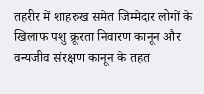तहरीर में शाहरुख समेत जिम्मेदार लोगों के खिलाफ पशु क्रूरता निवारण कानून और वन्यजीव संरक्षण कानून के तहत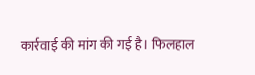कार्रवाई की मांग की गई है। फिलहाल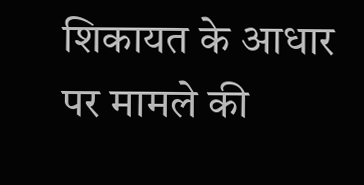शिकायत के आधार पर मामले की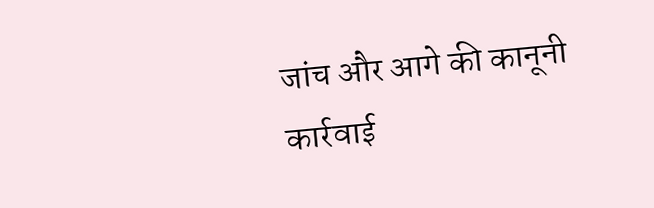जांच और आगे की कानूनी कार्रवाई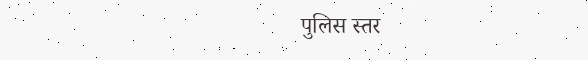पुलिस स्तर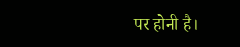पर होनी है।